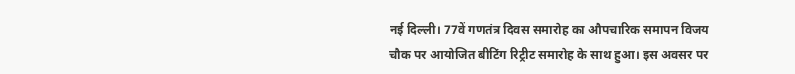नई दिल्ली। 77वें गणतंत्र दिवस समारोह का औपचारिक समापन विजय चौक पर आयोजित बीटिंग रिट्रीट समारोह के साथ हुआ। इस अवसर पर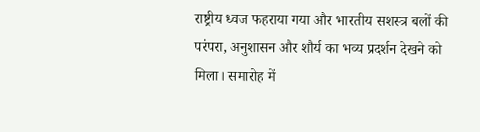राष्ट्रीय ध्वज फहराया गया और भारतीय सशस्त्र बलों की परंपरा, अनुशासन और शौर्य का भव्य प्रदर्शन देखने को मिला। समारोह में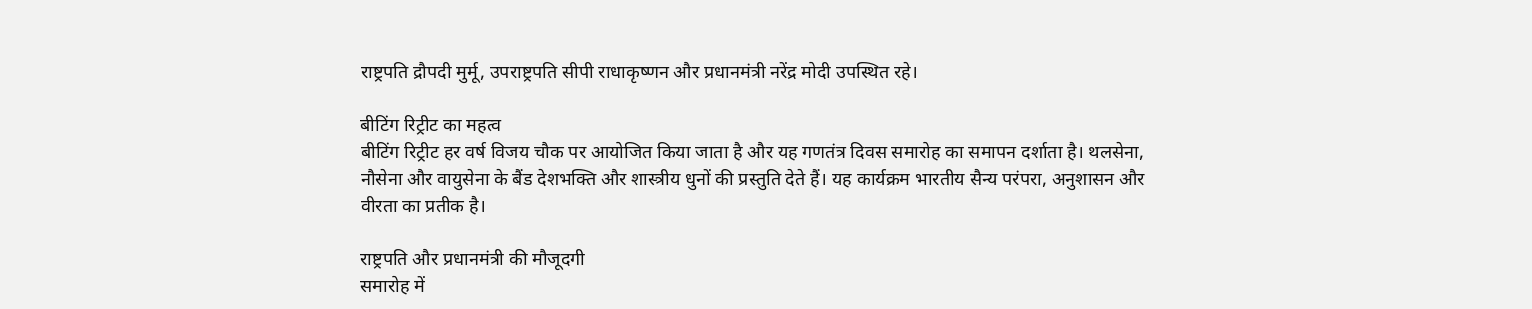राष्ट्रपति द्रौपदी मुर्मू, उपराष्ट्रपति सीपी राधाकृष्णन और प्रधानमंत्री नरेंद्र मोदी उपस्थित रहे।

बीटिंग रिट्रीट का महत्व
बीटिंग रिट्रीट हर वर्ष विजय चौक पर आयोजित किया जाता है और यह गणतंत्र दिवस समारोह का समापन दर्शाता है। थलसेना, नौसेना और वायुसेना के बैंड देशभक्ति और शास्त्रीय धुनों की प्रस्तुति देते हैं। यह कार्यक्रम भारतीय सैन्य परंपरा, अनुशासन और वीरता का प्रतीक है।

राष्ट्रपति और प्रधानमंत्री की मौजूदगी
समारोह में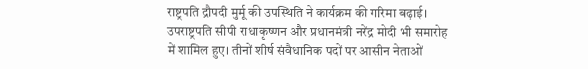राष्ट्रपति द्रौपदी मुर्मू की उपस्थिति ने कार्यक्रम की गरिमा बढ़ाई। उपराष्ट्रपति सीपी राधाकृष्णन और प्रधानमंत्री नरेंद्र मोदी भी समारोह में शामिल हुए। तीनों शीर्ष संवैधानिक पदों पर आसीन नेताओं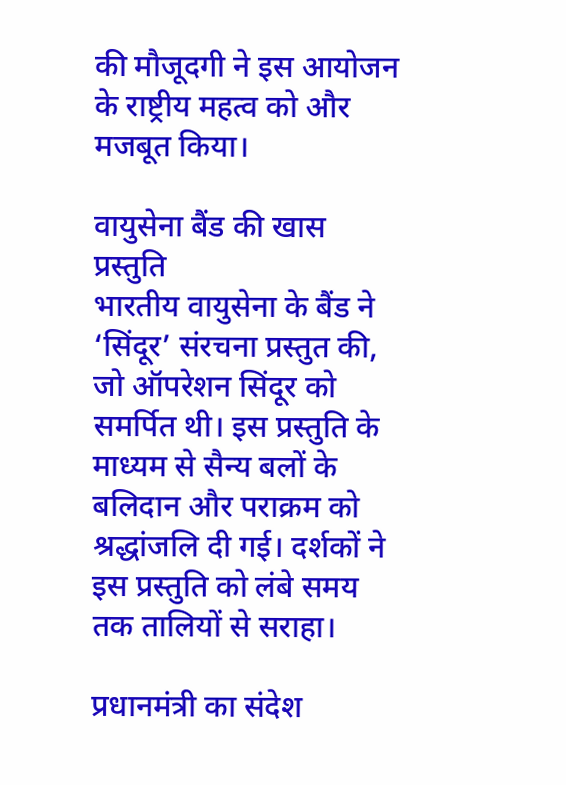की मौजूदगी ने इस आयोजन के राष्ट्रीय महत्व को और मजबूत किया।

वायुसेना बैंड की खास प्रस्तुति
भारतीय वायुसेना के बैंड ने ‘सिंदूर’ संरचना प्रस्तुत की, जो ऑपरेशन सिंदूर को समर्पित थी। इस प्रस्तुति के माध्यम से सैन्य बलों के बलिदान और पराक्रम को श्रद्धांजलि दी गई। दर्शकों ने इस प्रस्तुति को लंबे समय तक तालियों से सराहा।

प्रधानमंत्री का संदेश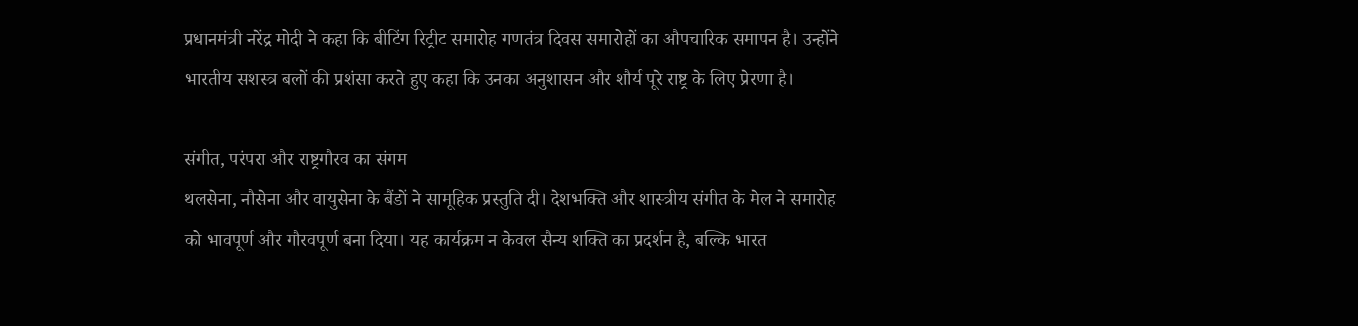प्रधानमंत्री नरेंद्र मोदी ने कहा कि बीटिंग रिट्रीट समारोह गणतंत्र दिवस समारोहों का औपचारिक समापन है। उन्होंने भारतीय सशस्त्र बलों की प्रशंसा करते हुए कहा कि उनका अनुशासन और शौर्य पूरे राष्ट्र के लिए प्रेरणा है।

संगीत, परंपरा और राष्ट्रगौरव का संगम
थलसेना, नौसेना और वायुसेना के बैंडों ने सामूहिक प्रस्तुति दी। देशभक्ति और शास्त्रीय संगीत के मेल ने समारोह को भावपूर्ण और गौरवपूर्ण बना दिया। यह कार्यक्रम न केवल सैन्य शक्ति का प्रदर्शन है, बल्कि भारत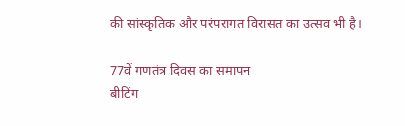की सांस्कृतिक और परंपरागत विरासत का उत्सव भी है।

77वें गणतंत्र दिवस का समापन
बीटिंग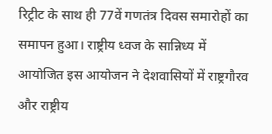रिट्रीट के साथ ही 77वें गणतंत्र दिवस समारोहों का समापन हुआ। राष्ट्रीय ध्वज के सान्निध्य में आयोजित इस आयोजन ने देशवासियों में राष्ट्रगौरव और राष्ट्रीय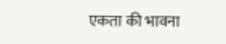एकता की भावना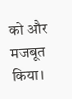को और मजबूत किया।